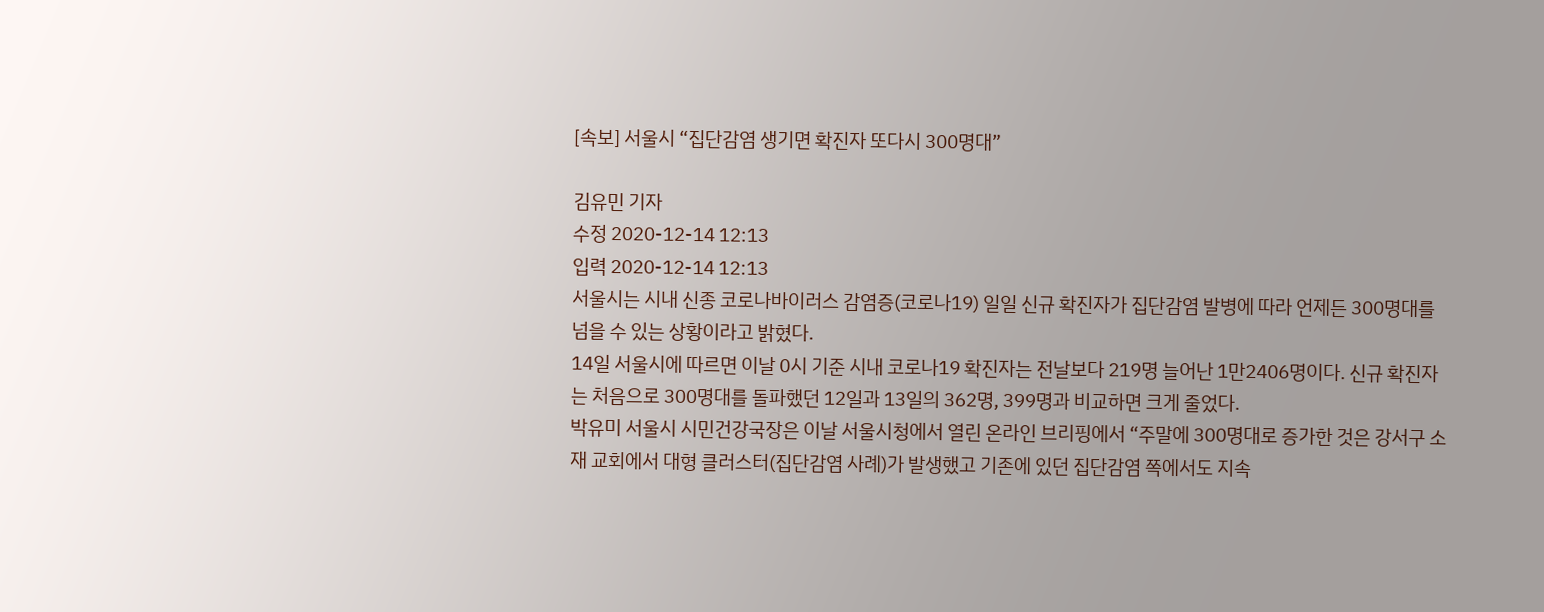[속보] 서울시 “집단감염 생기면 확진자 또다시 300명대”

김유민 기자
수정 2020-12-14 12:13
입력 2020-12-14 12:13
서울시는 시내 신종 코로나바이러스 감염증(코로나19) 일일 신규 확진자가 집단감염 발병에 따라 언제든 300명대를 넘을 수 있는 상황이라고 밝혔다.
14일 서울시에 따르면 이날 0시 기준 시내 코로나19 확진자는 전날보다 219명 늘어난 1만2406명이다. 신규 확진자는 처음으로 300명대를 돌파했던 12일과 13일의 362명, 399명과 비교하면 크게 줄었다.
박유미 서울시 시민건강국장은 이날 서울시청에서 열린 온라인 브리핑에서 “주말에 300명대로 증가한 것은 강서구 소재 교회에서 대형 클러스터(집단감염 사례)가 발생했고 기존에 있던 집단감염 쪽에서도 지속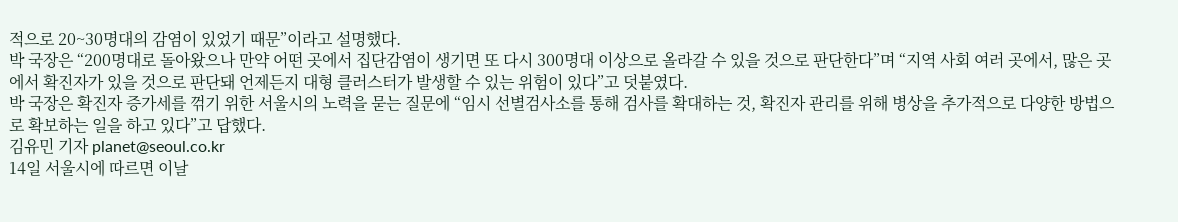적으로 20~30명대의 감염이 있었기 때문”이라고 설명했다.
박 국장은 “200명대로 돌아왔으나 만약 어떤 곳에서 집단감염이 생기면 또 다시 300명대 이상으로 올라갈 수 있을 것으로 판단한다”며 “지역 사회 여러 곳에서, 많은 곳에서 확진자가 있을 것으로 판단돼 언제든지 대형 클러스터가 발생할 수 있는 위험이 있다”고 덧붙였다.
박 국장은 확진자 증가세를 꺾기 위한 서울시의 노력을 묻는 질문에 “임시 선별검사소를 통해 검사를 확대하는 것, 확진자 관리를 위해 병상을 추가적으로 다양한 방법으로 확보하는 일을 하고 있다”고 답했다.
김유민 기자 planet@seoul.co.kr
14일 서울시에 따르면 이날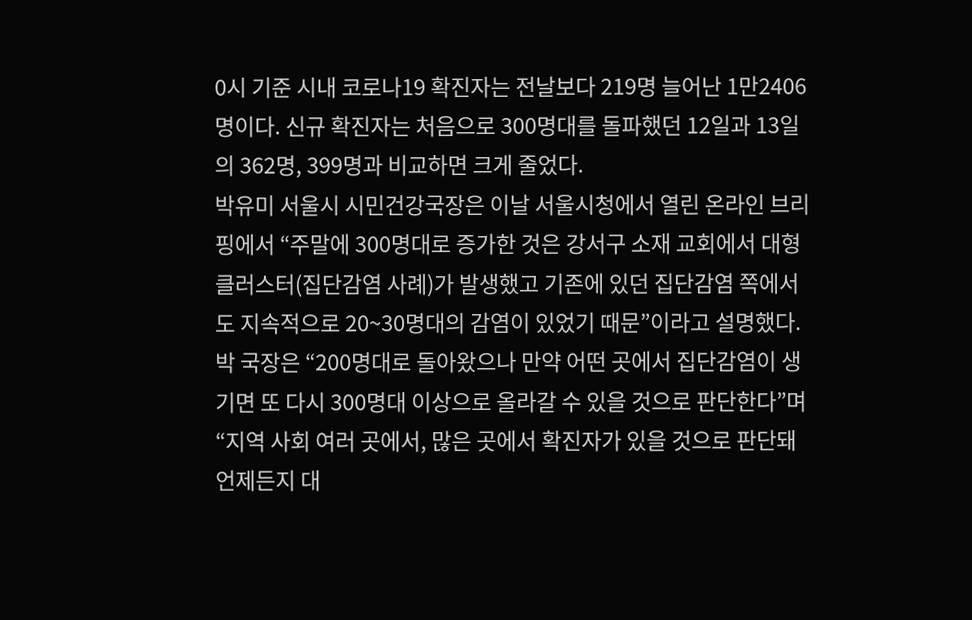0시 기준 시내 코로나19 확진자는 전날보다 219명 늘어난 1만2406명이다. 신규 확진자는 처음으로 300명대를 돌파했던 12일과 13일의 362명, 399명과 비교하면 크게 줄었다.
박유미 서울시 시민건강국장은 이날 서울시청에서 열린 온라인 브리핑에서 “주말에 300명대로 증가한 것은 강서구 소재 교회에서 대형 클러스터(집단감염 사례)가 발생했고 기존에 있던 집단감염 쪽에서도 지속적으로 20~30명대의 감염이 있었기 때문”이라고 설명했다.
박 국장은 “200명대로 돌아왔으나 만약 어떤 곳에서 집단감염이 생기면 또 다시 300명대 이상으로 올라갈 수 있을 것으로 판단한다”며 “지역 사회 여러 곳에서, 많은 곳에서 확진자가 있을 것으로 판단돼 언제든지 대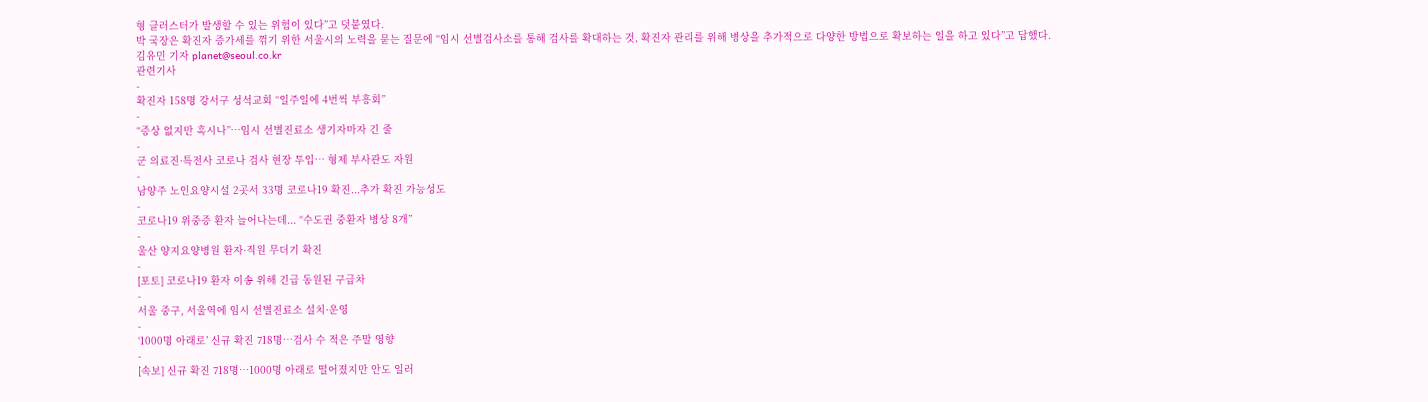형 클러스터가 발생할 수 있는 위험이 있다”고 덧붙였다.
박 국장은 확진자 증가세를 꺾기 위한 서울시의 노력을 묻는 질문에 “임시 선별검사소를 통해 검사를 확대하는 것, 확진자 관리를 위해 병상을 추가적으로 다양한 방법으로 확보하는 일을 하고 있다”고 답했다.
김유민 기자 planet@seoul.co.kr
관련기사
-
확진자 158명 강서구 성석교회 “일주일에 4번씩 부흥회”
-
“증상 없지만 혹시나”…임시 선별진료소 생기자마자 긴 줄
-
군 의료진·특전사 코로나 검사 현장 투입… 형제 부사관도 자원
-
남양주 노인요양시설 2곳서 33명 코로나19 확진...추가 확진 가능성도
-
코로나19 위중증 환자 늘어나는데... “수도권 중환자 병상 8개”
-
울산 양지요양병원 환자·직원 무더기 확진
-
[포토] 코로나19 환자 이송 위해 긴급 동원된 구급차
-
서울 중구, 서울역에 임시 선별진료소 설치·운영
-
‘1000명 아래로’ 신규 확진 718명…검사 수 적은 주말 영향
-
[속보] 신규 확진 718명…1000명 아래로 떨어졌지만 안도 일러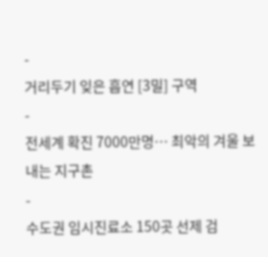-
거리두기 잊은 흡연 [3밀] 구역
-
전세계 확진 7000만명… 최악의 겨울 보내는 지구촌
-
수도권 임시진료소 150곳 선제 검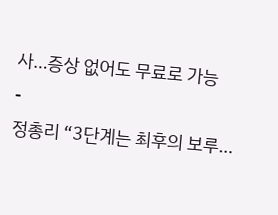사…증상 없어도 무료로 가능
-
정총리 “3단계는 최후의 보루…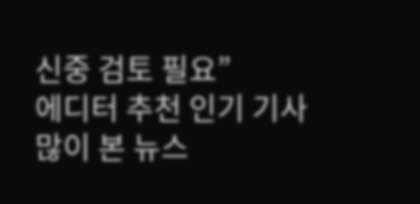신중 검토 필요”
에디터 추천 인기 기사
많이 본 뉴스